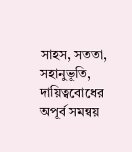সাহস, সততা, সহানুভূতি, দায়িত্ববোধের অপূর্ব সমন্বয়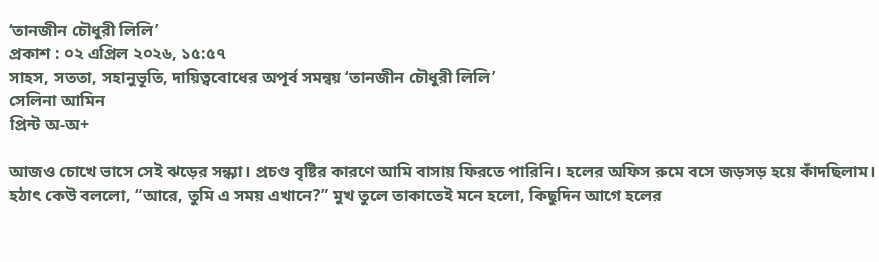‘তানজীন চৌধুরী লিলি’
প্রকাশ : ০২ এপ্রিল ২০২৬, ১৫:৫৭
সাহস, সততা, সহানুভূতি, দায়িত্ববোধের অপূর্ব সমন্বয় ‘তানজীন চৌধুরী লিলি’
সেলিনা আমিন
প্রিন্ট অ-অ+

আজও চোখে ভাসে সেই ঝড়ের সন্ধ্যা। প্রচণ্ড বৃষ্টির কারণে আমি বাসায় ফিরতে পারিনি। হলের অফিস রুমে বসে জড়সড় হয়ে কাঁদছিলাম। হঠাৎ কেউ বললো, “আরে, তুমি এ সময় এখানে?” মুখ তুলে তাকাতেই মনে হলো, কিছুদিন আগে হলের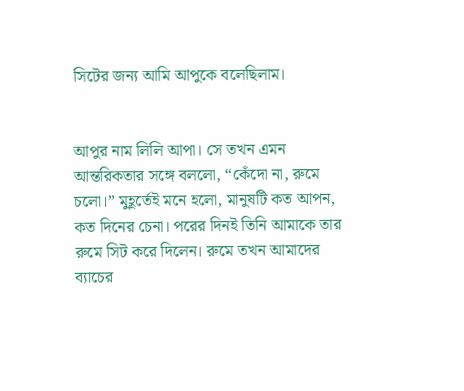সিটের জন্য আমি আপুকে বলেছিলাম।


আপুর নাম লিলি আপা। সে তখন এমন আন্তরিকতার সঙ্গে বললো, “কেঁদো না, রুমে চলো।” মুহূর্তেই মনে হলো, মানুষটি কত আপন, কত দিনের চেনা। পরের দিনই তিনি আমাকে তার রুমে সিট করে দিলেন। রুমে তখন আমাদের ব্যাচের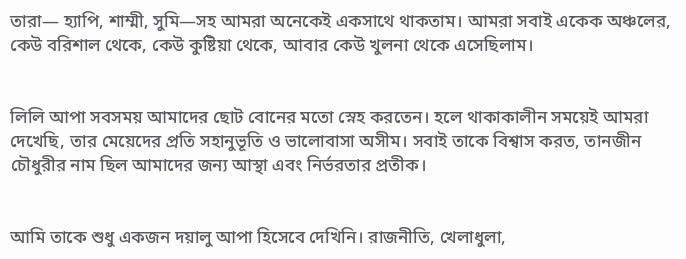তারা— হ্যাপি, শাম্মী, সুমি—সহ আমরা অনেকেই একসাথে থাকতাম। আমরা সবাই একেক অঞ্চলের, কেউ বরিশাল থেকে, কেউ কুষ্টিয়া থেকে, আবার কেউ খুলনা থেকে এসেছিলাম।


লিলি আপা সবসময় আমাদের ছোট বোনের মতো স্নেহ করতেন। হলে থাকাকালীন সময়েই আমরা দেখেছি, তার মেয়েদের প্রতি সহানুভূতি ও ভালোবাসা অসীম। সবাই তাকে বিশ্বাস করত, তানজীন চৌধুরীর নাম ছিল আমাদের জন্য আস্থা এবং নির্ভরতার প্রতীক।


আমি তাকে শুধু একজন দয়ালু আপা হিসেবে দেখিনি। রাজনীতি, খেলাধুলা,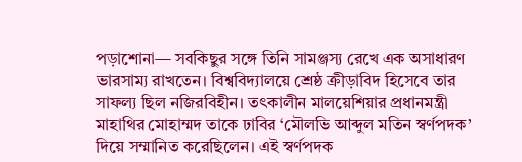পড়াশোনা— সবকিছুর সঙ্গে তিনি সামঞ্জস্য রেখে এক অসাধারণ ভারসাম্য রাখতেন। বিশ্ববিদ্যালয়ে শ্রেষ্ঠ ক্রীড়াবিদ হিসেবে তার সাফল্য ছিল নজিরবিহীন। তৎকালীন মালয়েশিয়ার প্রধানমন্ত্রী মাহাথির মোহাম্মদ তাকে ঢাবির ‘মৌলভি আব্দুল মতিন স্বর্ণপদক’ দিয়ে সম্মানিত করেছিলেন। এই স্বর্ণপদক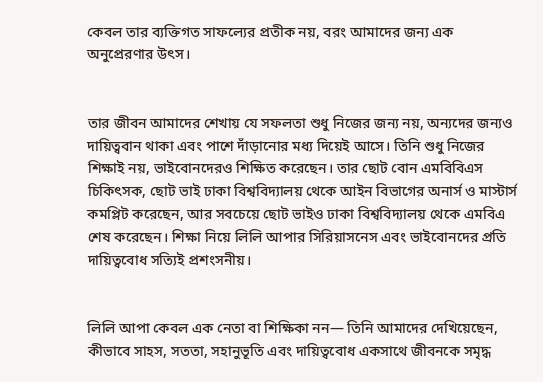কেবল তার ব্যক্তিগত সাফল্যের প্রতীক নয়, বরং আমাদের জন্য এক অনুপ্রেরণার উৎস।


তার জীবন আমাদের শেখায় যে সফলতা শুধু নিজের জন্য নয়, অন্যদের জন্যও দায়িত্ববান থাকা এবং পাশে দাঁড়ানোর মধ্য দিয়েই আসে। তিনি শুধু নিজের শিক্ষাই নয়, ভাইবোনদেরও শিক্ষিত করেছেন। তার ছোট বোন এমবিবিএস চিকিৎসক, ছোট ভাই ঢাকা বিশ্ববিদ্যালয় থেকে আইন বিভাগের অনার্স ও মাস্টার্স কমপ্লিট করেছেন, আর সবচেয়ে ছোট ভাইও ঢাকা বিশ্ববিদ্যালয় থেকে এমবিএ শেষ করেছেন। শিক্ষা নিয়ে লিলি আপার সিরিয়াসনেস এবং ভাইবোনদের প্রতি দায়িত্ববোধ সত্যিই প্রশংসনীয়।


লিলি আপা কেবল এক নেতা বা শিক্ষিকা নন— তিনি আমাদের দেখিয়েছেন, কীভাবে সাহস, সততা, সহানুভূতি এবং দায়িত্ববোধ একসাথে জীবনকে সমৃদ্ধ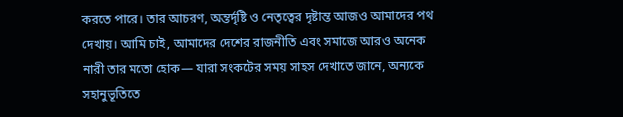করতে পারে। তার আচরণ, অন্তর্দৃষ্টি ও নেতৃত্বের দৃষ্টান্ত আজও আমাদের পথ দেখায়। আমি চাই, আমাদের দেশের রাজনীতি এবং সমাজে আরও অনেক নারী তার মতো হোক— যারা সংকটের সময় সাহস দেখাতে জানে, অন্যকে সহানুভূতিতে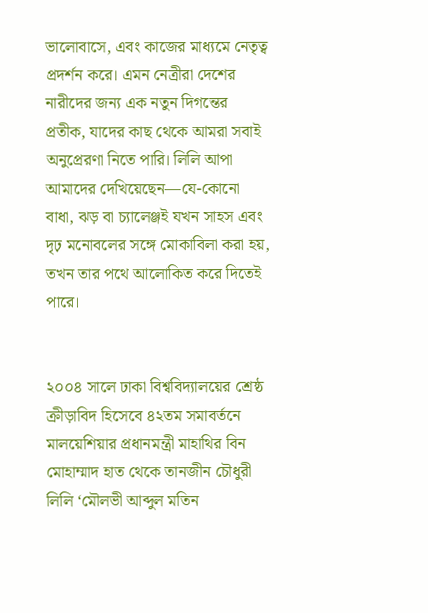ভালোবাসে, এবং কাজের মাধ্যমে নেতৃত্ব প্রদর্শন করে। এমন নেত্রীরা দেশের নারীদের জন্য এক নতুন দিগন্তের প্রতীক, যাদের কাছ থেকে আমরা সবাই অনুপ্রেরণা নিতে পারি। লিলি আপা আমাদের দেখিয়েছেন—যে-কোনো বাধা, ঝড় বা চ্যালেঞ্জই যখন সাহস এবং দৃঢ় মনোবলের সঙ্গে মোকাবিলা করা হয়, তখন তার পথে আলোকিত করে দিতেই পারে।


২০০৪ সালে ঢাকা বিশ্ববিদ্যালয়ের শ্রেষ্ঠ ক্রীড়াবিদ হিসেবে ৪২তম সমাবর্তনে মালয়েশিয়ার প্রধানমন্ত্রী মাহাথির বিন মোহাম্মাদ হাত থেকে ‌‌তানজীন চৌধুরী লিলি ‘মৌলভী আব্দুল মতিন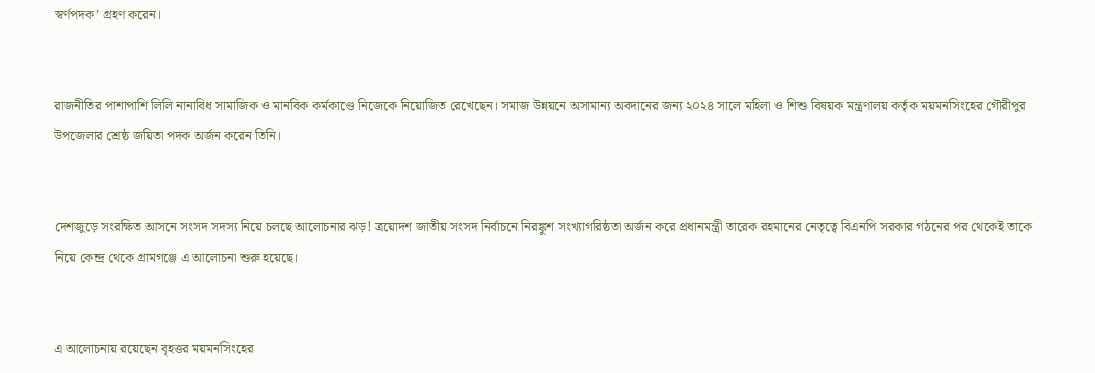স্বর্ণপদক’ গ্রহণ করেন।


রাজনীতির পাশাপাশি লিলি নানাবিধ সামাজিক ও মানবিক কর্মকাণ্ডে নিজেকে নিয়োজিত রেখেছেন। সমাজ উন্নয়নে অসামান্য অবদানের জন‍্য ২০২৪ সালে মহিলা ও শিশু বিষয়ক মন্ত্রণালয় কর্তৃক ময়মনসিংহের গৌরীপুর উপজেলার শ্রেষ্ঠ জয়িতা পদক ‌অর্জন করেন তিনি।


দেশজুড়ে সংরক্ষিত আসনে সংসদ সদস্য নিয়ে চলছে আলোচনার ঝড়! ত্রয়োদশ জাতীয় সংসদ নির্বাচনে নিরঙ্কুশ সংখ্যাগরিষ্ঠতা অর্জন করে প্রধানমন্ত্রী তারেক রহমানের নেতৃত্বে বিএনপি সরকার গঠনের পর থেকেই তাকে নিয়ে কেন্দ্র থেকে গ্রামগঞ্জে এ আলোচনা শুরু হয়েছে।


এ আলোচনায় রয়েছেন বৃহত্তর ময়মনসিংহের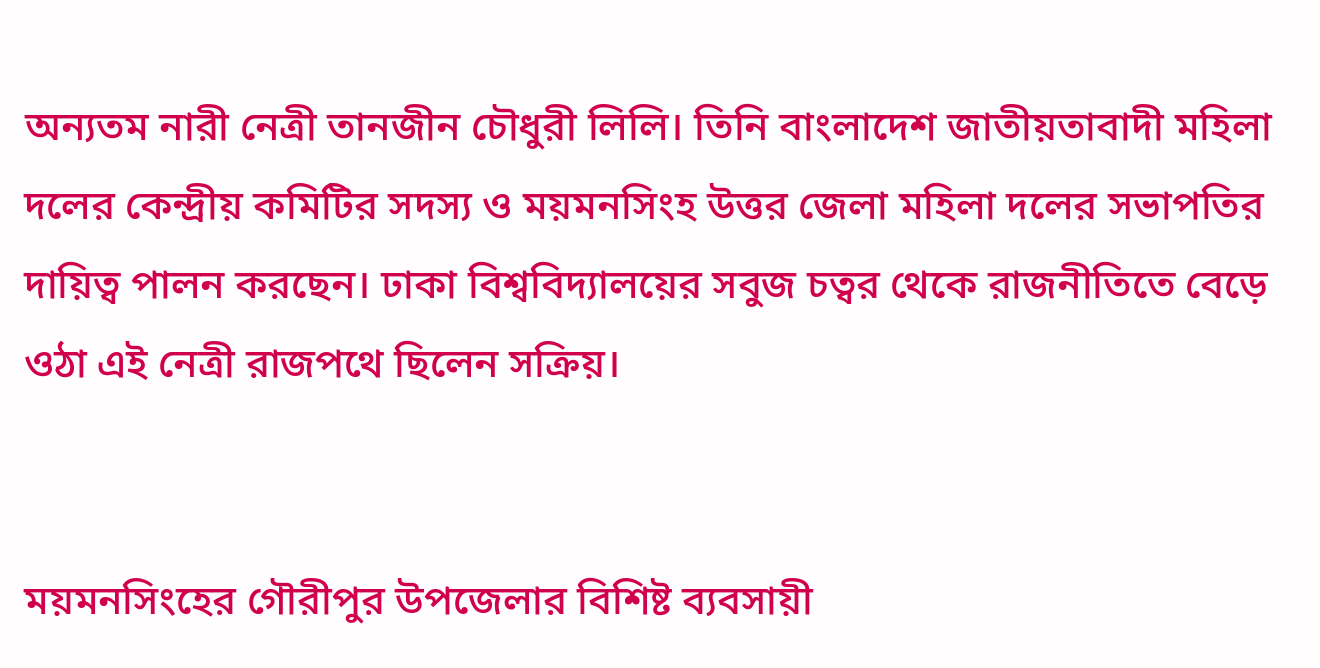অন্যতম নারী নেত্রী তানজীন চৌধুরী লিলি। তিনি বাংলাদেশ জাতীয়তাবাদী মহিলা দলের কেন্দ্রীয় কমিটির সদস্য ও ময়মনসিংহ উত্তর জেলা মহিলা দলের সভাপতির দায়িত্ব পালন করছেন। ঢাকা বিশ্ববিদ্যালয়ের সবুজ চত্বর থেকে রাজনীতিতে বেড়ে ওঠা এই নেত্রী রাজপথে ছিলেন সক্রিয়।


ময়মনসিংহের গৌরীপুর উপজেলার বিশিষ্ট ব্যবসায়ী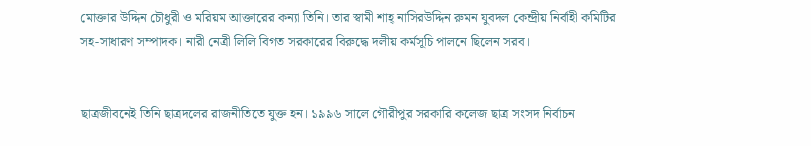মোক্তার উদ্দিন চৌধুরী ও মরিয়ম আক্তারের কন্যা তিনি। তার স্বামী শাহ্ নাসিরউদ্দিন রুমন যুবদল কেন্দ্রীয় নির্বাহী কমিটির সহ-সাধারণ সম্পাদক। নারী নেত্রী লিলি বিগত সরকারের বিরুদ্ধে দলীয় কর্মসূচি পালনে ছিলেন সরব।


ছাত্রজীবনেই তিনি ছাত্রদলের রাজনীতিতে যুক্ত হন। ১৯৯৬ সালে গৌরীপুর সরকারি কলেজ ছাত্র সংসদ নির্বাচন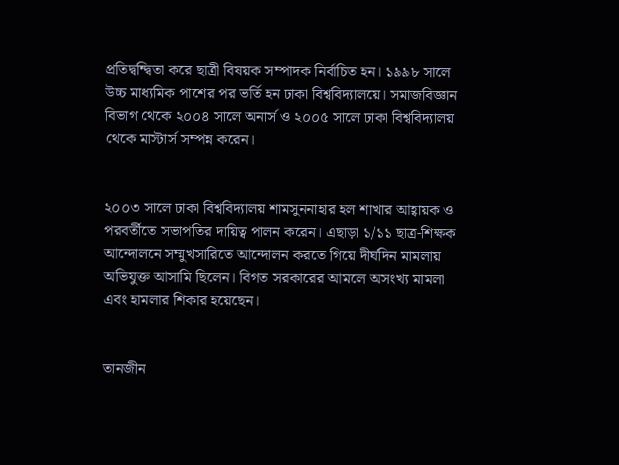প্রতিদ্বন্দ্বিতা করে ছাত্রী বিষয়ক সম্পাদক নির্বাচিত হন। ১৯৯৮ সালে উচ্চ মাধ্যমিক পাশের পর ভর্তি হন ঢাকা বিশ্ববিদ্যালয়ে। সমাজবিজ্ঞান বিভাগ থেকে ২০০৪ সালে অনার্স ও ২০০৫ সালে ঢাকা বিশ্ববিদ্যালয় থেকে মাস্টার্স সম্পন্ন করেন।


২০০৩ সালে ঢাকা বিশ্ববিদ্যালয় শামসুননাহার হল শাখার আহ্বায়ক ও পরবর্তীতে সভাপতির দায়িত্ব পালন করেন। এছাড়া ১/১১ ছাত্র-শিক্ষক আন্দোলনে সম্মুখসারিতে আন্দোলন করতে গিয়ে দীর্ঘদিন মামলায় অভিযুক্ত আসামি ছিলেন। বিগত সরকারের আমলে অসংখ্য মামলা এবং হামলার শিকার হয়েছেন।


তানজীন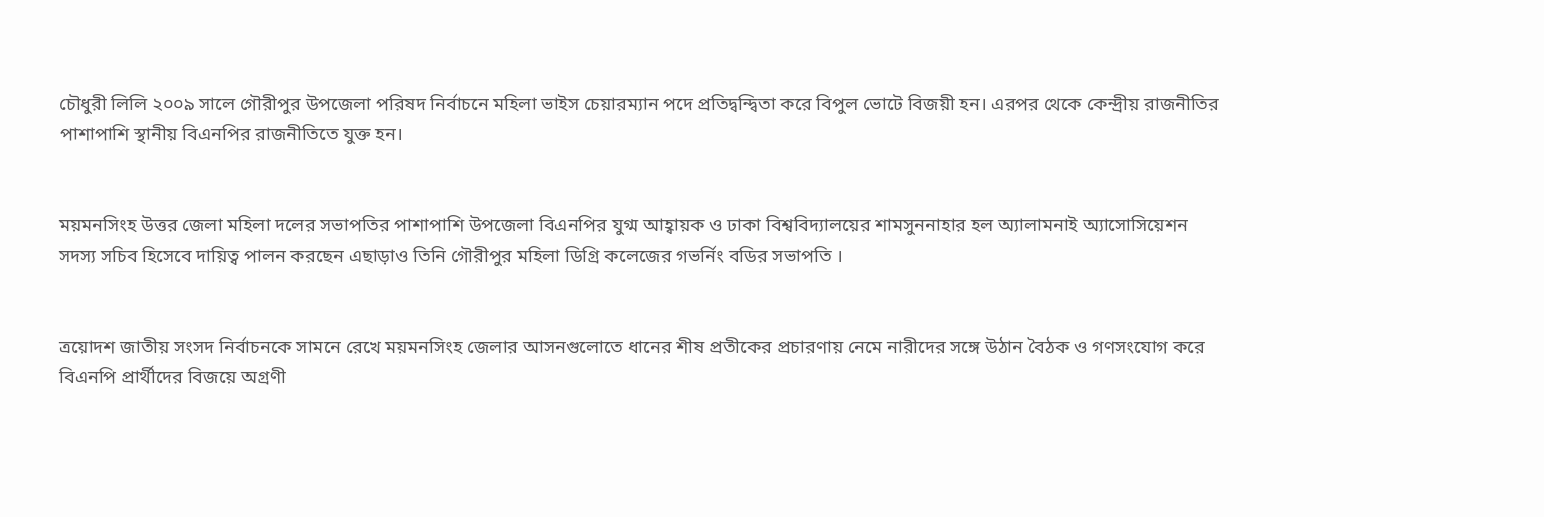চৌধুরী লিলি ২০০৯ সালে গৌরীপুর উপজেলা পরিষদ নির্বাচনে মহিলা ভাইস চেয়ারম্যান পদে প্রতিদ্বন্দ্বিতা করে বিপুল ভোটে বিজয়ী হন। এরপর থেকে কেন্দ্রীয় রাজনীতির পাশাপাশি স্থানীয় বিএনপির রাজনীতিতে যুক্ত হন।


ময়মনসিংহ উত্তর জেলা মহিলা দলের সভাপতির পাশাপাশি উপজেলা বিএনপির যুগ্ম আহ্বায়ক ও ঢাকা বিশ্ববিদ্যালয়ের শামসুননাহার হল অ্যালামনাই অ্যাসোসিয়েশন সদস্য সচিব হিসেবে দায়িত্ব পালন করছেন এছাড়াও তিনি গৌরীপুর মহিলা ডিগ্রি কলেজের গভর্নিং বডির সভাপতি ।


ত্রয়োদশ জাতীয় সংসদ নির্বাচনকে সামনে রেখে ময়মনসিংহ জেলার আসনগুলোতে ধানের শীষ প্রতীকের প্রচারণায় নেমে নারীদের সঙ্গে উঠান বৈঠক ও গণসংযোগ করে বিএনপি প্রার্থীদের বিজয়ে অগ্রণী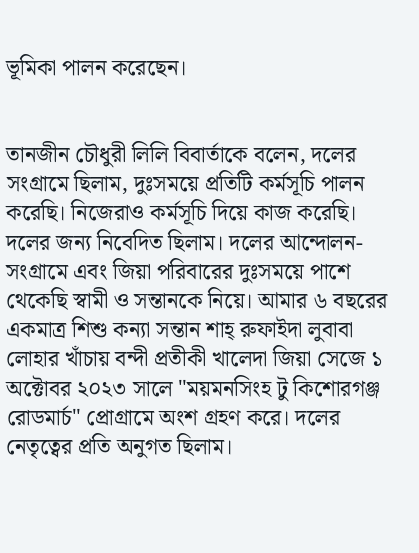ভূমিকা পালন করেছেন।


তানজীন চৌধুরী লিলি বিবার্তাকে বলেন, দলের সংগ্রামে ছিলাম, দুঃসময়ে প্রতিটি কর্মসূচি পালন করেছি। নিজেরাও কর্মসূচি দিয়ে কাজ করেছি। দলের জন্য নিবেদিত ছিলাম। দলের আন্দোলন-সংগ্রামে এবং জিয়া পরিবারের দুঃসময়ে পাশে থেকেছি স্বামী ও সন্তানকে নিয়ে। আমার ৬ বছরের একমাত্র শিশু কন্যা সন্তান শাহ্ রুফাইদা লুবাবা লোহার খাঁচায় বন্দী প্রতীকী খালেদা জিয়া সেজে ১ অক্টোবর ২০২৩ সালে "ময়মনসিংহ টু কিশোরগঞ্জ রোডমার্চ" প্রোগ্রামে অংশ গ্রহণ করে। দলের নেতৃত্বের প্রতি অনুগত ছিলাম।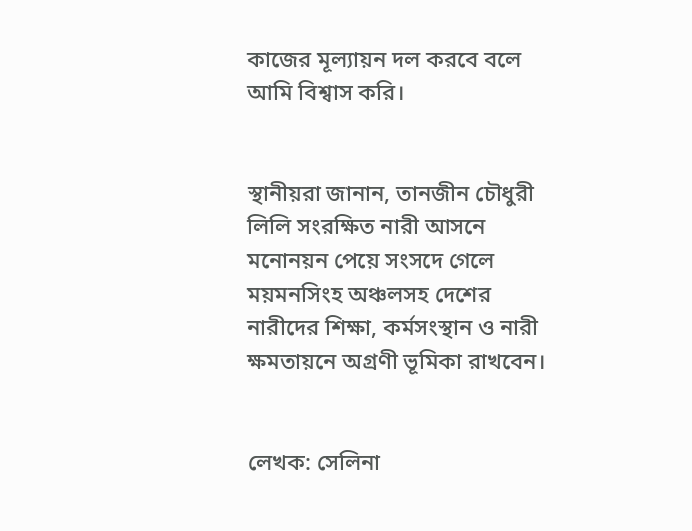কাজের মূল্যায়ন দল করবে বলে আমি বিশ্বাস করি।


স্থানীয়রা জানান, তানজীন চৌধুরী লিলি সংরক্ষিত নারী আসনে মনোনয়ন পেয়ে সংসদে গেলে ময়মনসিংহ অঞ্চলসহ দেশের নারীদের শিক্ষা, কর্মসংস্থান ও নারী ক্ষমতায়নে অগ্রণী ভূমিকা রাখবেন।


লেখক: সেলিনা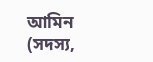আমিন (সদস্য,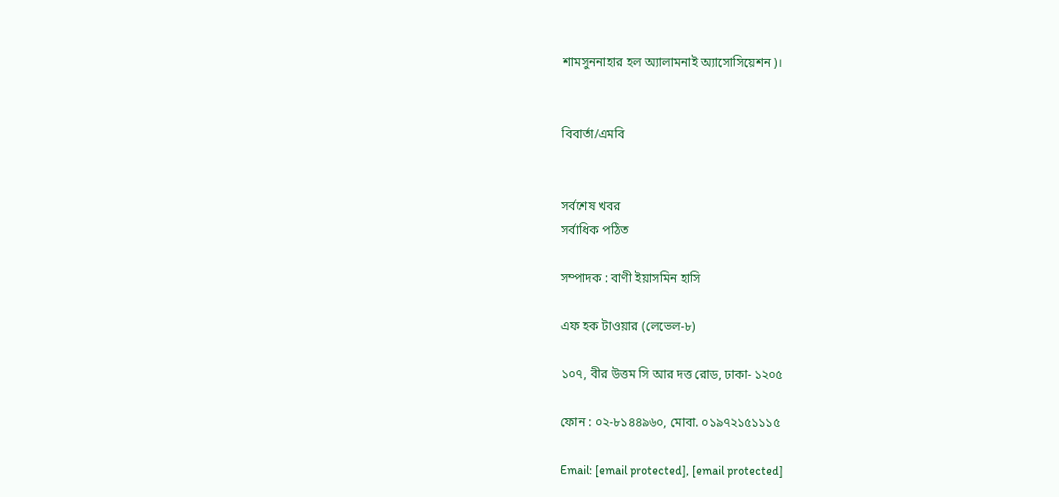শামসুননাহার হল অ্যালামনাই অ্যাসোসিয়েশন)।


বিবার্তা/এমবি


সর্বশেষ খবর
সর্বাধিক পঠিত

সম্পাদক : বাণী ইয়াসমিন হাসি

এফ হক টাওয়ার (লেভেল-৮)

১০৭, বীর উত্তম সি আর দত্ত রোড, ঢাকা- ১২০৫

ফোন : ০২-৮১৪৪৯৬০, মোবা. ০১৯৭২১৫১১১৫

Email: [email protected], [email protected]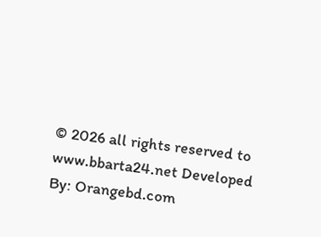© 2026 all rights reserved to www.bbarta24.net Developed By: Orangebd.com